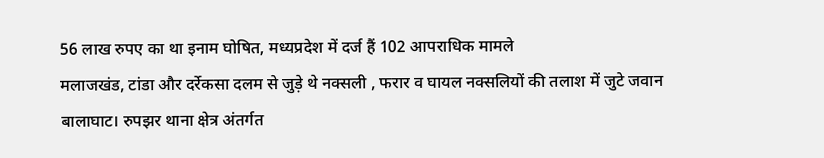56 लाख रुपए का था इनाम घोषित, मध्यप्रदेश में दर्ज हैं 102 आपराधिक मामले
मलाजखंड, टांडा और दर्रेकसा दलम से जुड़े थे नक्सली , फरार व घायल नक्सलियों की तलाश में जुटे जवान
बालाघाट। रुपझर थाना क्षेत्र अंतर्गत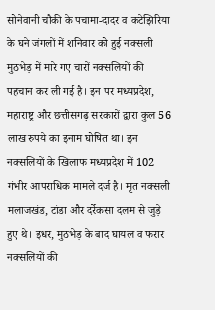सोनेवानी चौकी के पचामा-दादर व कटेझिरिया के घने जंगलों में शनिवार को हुई नक्सली मुठभेड़ में मारे गए चारों नक्सलियों की पहचान कर ली गई है। इन पर मध्यप्रदेश, महाराष्ट्र और छत्तीसगढ़ सरकारों द्वारा कुल 56 लाख रुपये का इनाम घोषित था। इन नक्सलियों के खिलाफ मध्यप्रदेश में 102 गंभीर आपराधिक मामले दर्ज है। मृत नक्सली मलाजखंड, टांडा और दर्रेकसा दलम से जुड़े हुए थे। इधर, मुठभेड़ के बाद घायल व फरार नक्सलियों की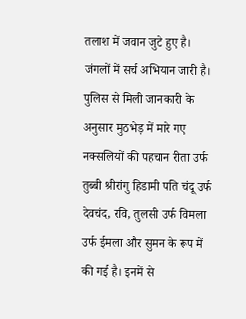तलाश में जवान जुटे हुए है। जंगलों में सर्च अभियान जारी है।
पुलिस से मिली जानकारी के अनुसार मुठभेड़ में मारे गए नक्सलियों की पहचान रीता उर्फ तुब्बी श्रीरांगु हिडामी पति चंदू उर्फ देवचंद, रवि, तुलसी उर्फ विमला उर्फ ईमला और सुमन के रूप में की गई है। इनमें से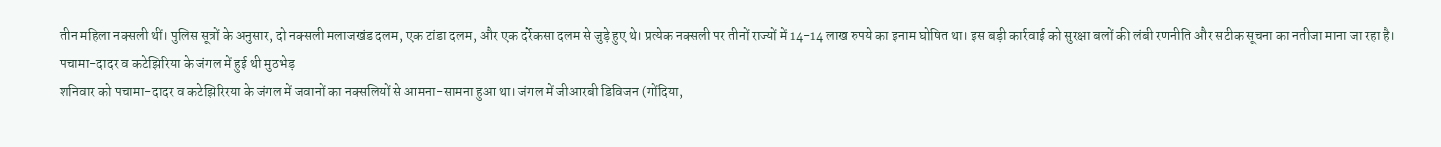तीन महिला नक्सली थीं। पुलिस सूत्रों के अनुसार, दो नक्सली मलाजखंड दलम, एक टांडा दलम, और एक दर्रेकसा दलम से जुड़े हुए थे। प्रत्येक नक्सली पर तीनों राज्यों में 14-14 लाख रुपये का इनाम घोषित था। इस बड़ी कार्रवाई को सुरक्षा बलों की लंबी रणनीति और सटीक सूचना का नतीजा माना जा रहा है।
पचामा-दादर व कटेझिरिया के जंगल में हुई थी मुठभेड़
शनिवार को पचामा-दादर व कटेझिरिरया के जंगल में जवानों का नक्सलियों से आमना-सामना हुआ था। जंगल में जीआरबी डिविजन (गोंदिया,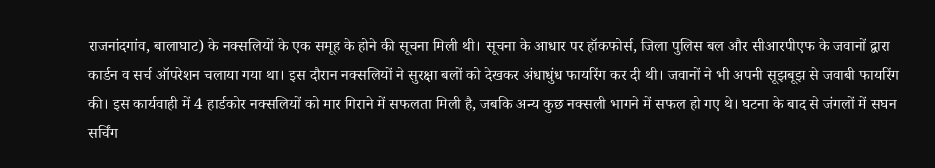राजनांदगांव, बालाघाट) के नक्सलियों के एक समूह के होने की सूचना मिली थी। सूचना के आधार पर हॉकफोर्स, जिला पुलिस बल और सीआरपीएफ के जवानों द्वारा कार्डन व सर्च ऑपरेशन चलाया गया था। इस दौरान नक्सलियों ने सुरक्षा बलों को देखकर अंधाधुंध फायरिंग कर दी थी। जवानों ने भी अपनी सूझबूझ से जवाबी फायरिंग की। इस कार्यवाही में 4 हार्डकोर नक्सलियों को मार गिराने में सफलता मिली है, जबकि अन्य कुछ नक्सली भागने में सफल हो गए थे। घटना के बाद से जंगलों में सघन सर्चिंग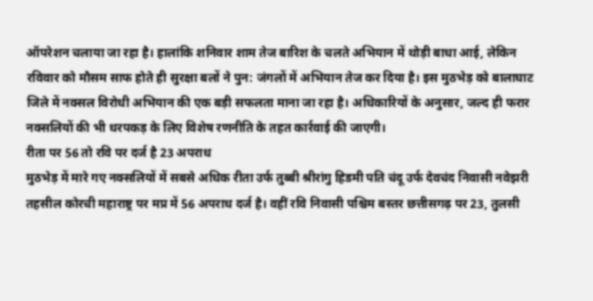ऑपरेशन चलाया जा रहा है। हालांकि शनिवार शाम तेज बारिश के चलते अभियान में थोड़ी बाधा आई, लेकिन रविवार को मौसम साफ होते ही सुरक्षा बलों ने पुन: जंगलों में अभियान तेज कर दिया है। इस मुठभेड़ को बालाघाट जिले में नक्सल विरोधी अभियान की एक बड़ी सफलता माना जा रहा है। अधिकारियों के अनुसार, जल्द ही फरार नक्सलियों की भी धरपकड़ के लिए विशेष रणनीति के तहत कार्रवाई की जाएगी।
रीता पर 56 तो रवि पर दर्ज है 23 अपराध
मुठभेड़ में मारे गए नक्सलियों में सबसे अधिक रीता उर्फ तुब्बी श्रीरांगु हिडमी पति चंदू उर्फ देवचंद निवासी नवेझरी तहसील कोरची महाराष्ट्र पर मप्र में 56 अपराध दर्ज है। वहीं रवि निवासी पश्चिम बस्तर छत्तीसगढ़ पर 23, तुलसी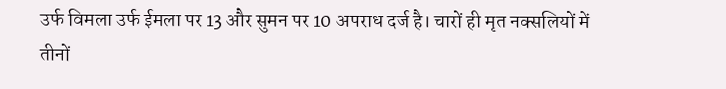उर्फ विमला उर्फ ईमला पर 13 और सुमन पर 10 अपराध दर्ज है। चारों ही मृत नक्सलियों में तीनों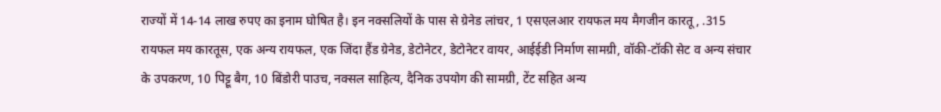राज्यों में 14-14 लाख रुपए का इनाम घोषित है। इन नक्सलियों के पास से ग्रेनेड लांचर, 1 एसएलआर रायफल मय मैगजीन कारतू, .315 रायफल मय कारतूस, एक अन्य रायफल, एक जिंदा हैंड ग्रेनेड, डेटोनेटर, डेटोनेटर वायर, आईईडी निर्माण सामग्री, वॉकी-टॉकी सेट व अन्य संचार के उपकरण, 10 पिट्टू बैग, 10 बिंडोरी पाउच, नक्सल साहित्य, दैनिक उपयोग की सामग्री, टेंट सहित अन्य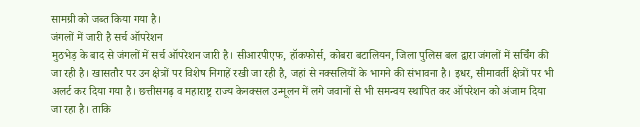सामग्री को जब्त किया गया है।
जंगलों में जारी है सर्च ऑपरेशन
मुठभेड़ के बाद से जंगलों में सर्च ऑपरेशन जारी है। सीआरपीएफ, हॉकफोर्स, कोबरा बटालियन, जिला पुलिस बल द्वारा जंगलों में सर्चिंग की जा रही है। खासतौर पर उन क्षेत्रों पर विशेष निगाहें रखी जा रही है, जहां से नक्सलियों के भागने की संभावना है। इधर, सीमावर्ती क्षेत्रों पर भी अलर्ट कर दिया गया है। छत्तीसगढ़ व महाराष्ट्र राज्य केनक्सल उन्मूलन में लगे जवानों से भी समन्वय स्थापित कर ऑपरेशन को अंजाम दिया जा रहा है। ताकि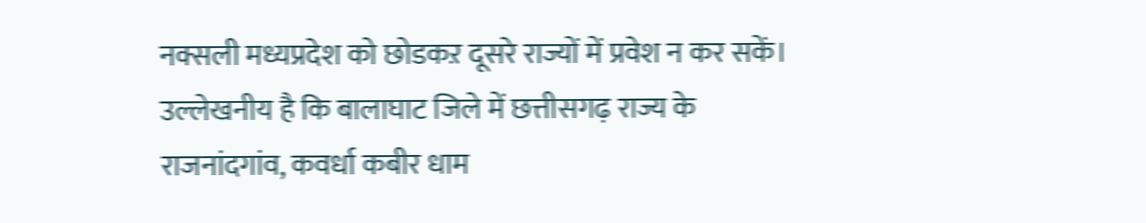नक्सली मध्यप्रदेश को छोडकऱ दूसरे राज्यों में प्रवेश न कर सकें। उल्लेखनीय है कि बालाघाट जिले में छत्तीसगढ़ राज्य के राजनांदगांव, कवर्धा कबीर धाम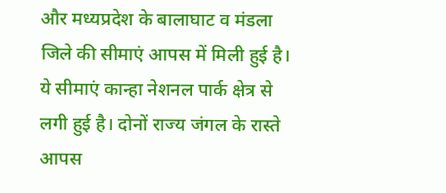और मध्यप्रदेश के बालाघाट व मंडला जिले की सीमाएं आपस में मिली हुई है। ये सीमाएं कान्हा नेशनल पार्क क्षेत्र से लगी हुई है। दोनों राज्य जंगल के रास्ते आपस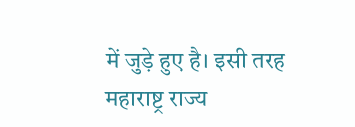में जुड़े हुए है। इसी तरह महाराष्ट्र राज्य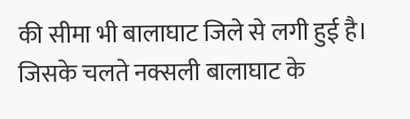की सीमा भी बालाघाट जिले से लगी हुई है। जिसके चलते नक्सली बालाघाट के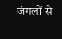जंगलों से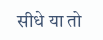सीधे या तो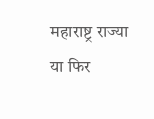महाराष्ट्र राज्या या फिर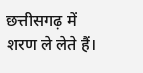छत्तीसगढ़ में शरण ले लेते हैं।